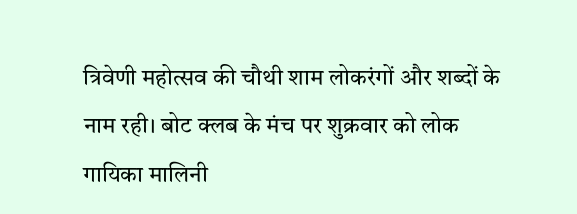त्रिवेणी महोत्सव की चौथी शाम लोकरंगों और शब्दों के नाम रही। बोट क्लब के मंच पर शुक्रवार को लोक गायिका मालिनी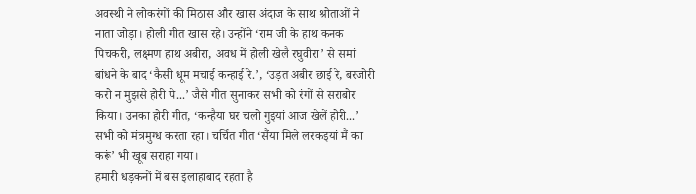अवस्थी ने लोकरंगों की मिठास और खास अंदाज के साथ श्रोताओं ने नाता जोड़ा। होली गीत खास रहे। उन्होंने ‘राम जी के हाथ कनक पिचकरी, लक्ष्मण हाथ अबीरा, अवध में होली खेलै रघुवीरा’ से समां बांधने के बाद ‘कैसी धूम मचाई कन्हाई रे.’, ‘उड़त अबीर छाई रे, बरजोरी करो न मुझसे होरी पे...’ जैसे गीत सुनाकर सभी को रंगों से सराबोर किया। उनका होरी गीत, ‘कन्हैया घर चलो गुइयां आज खेलें होरी...’ सभी को मंत्रमुग्ध करता रहा। चर्चित गीत ‘सैंया मिले लरकइयां मैं का करूं’ भी खूब सराहा गया।
हमारी धड़कनों में बस इलाहाबाद रहता है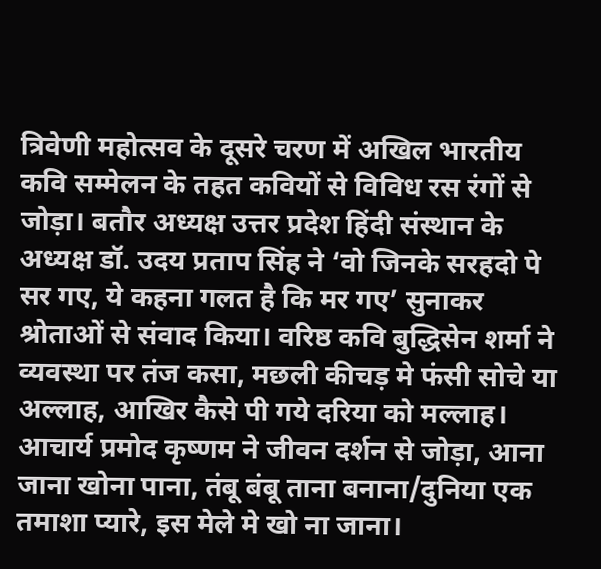त्रिवेणी महोत्सव के दूसरे चरण में अखिल भारतीय कवि सम्मेलन के तहत कवियों से विविध रस रंगों से जोड़ा। बतौर अध्यक्ष उत्तर प्रदेश हिंदी संस्थान के अध्यक्ष डॉ. उदय प्रताप सिंह ने ‘वो जिनके सरहदो पे सर गए, ये कहना गलत है कि मर गए’ सुनाकर श्रोताओं से संवाद किया। वरिष्ठ कवि बुद्धिसेन शर्मा ने व्यवस्था पर तंज कसा, मछली कीचड़ मे फंसी सोचे या अल्लाह, आखिर कैसे पी गये दरिया को मल्लाह।
आचार्य प्रमोद कृष्णम ने जीवन दर्शन से जोड़ा, आना जाना खोना पाना, तंबू बंबू ताना बनाना/दुनिया एक तमाशा प्यारे, इस मेले मे खो ना जाना।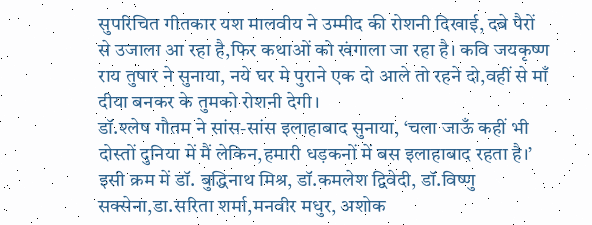सुपरिचित गीतकार यश मालवीय ने उम्मीद की रोशनी दिखाई, दबे पैरों से उजाला आ रहा है,फिर कथाओं को खंगाला जा रहा है। कवि जयकृष्ण राय तुषार ने सुनाया, नये घर मे पुराने एक दो आले तो रहने दो,वहीं से माँ दीया बनकर के तुमको रोशनी देगी।
डॉ.श्लेष गौतम ने सांस-सांस इलाहाबाद सुनाया, ‘चला जाऊँ कहीं भी दोस्तों दुनिया में मैं लेकिन,हमारी धड़कनों में बस इलाहाबाद रहता है।’ इसी क्रम में डॉ. बुद्धिनाथ मिश्र, डॉ.कमलेश द्विवेदी, डॉ.विष्णु सक्सेना,डा.सरिता शर्मा,मनवीर मधुर, अशोक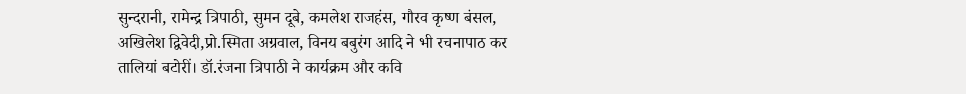सुन्दरानी, रामेन्द्र त्रिपाठी, सुमन दूबे, कमलेश राजहंस, गौरव कृष्ण बंसल, अखिलेश द्विवेदी,प्रो.स्मिता अग्रवाल, विनय बबुरंग आदि ने भी रचनापाठ कर तालियां बटोरीं। डॉ.रंजना त्रिपाठी ने कार्यक्रम और कवि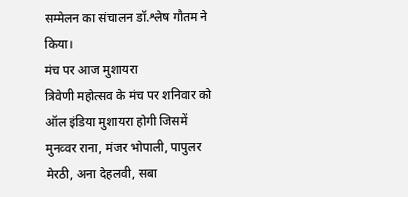सम्मेलन का संचालन डॉ.श्लेष गौतम ने किया।
मंच पर आज मुशायरा
त्रिवेणी महोत्सव के मंच पर शनिवार को ऑल इंडिया मुशायरा होगी जिसमें मुनव्वर राना, मंजर भोपाली, पापुलर मेरठी, अना देहलवी, सबा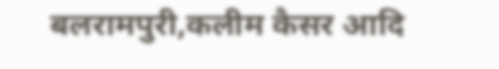बलरामपुरी,कलीम कैसर आदि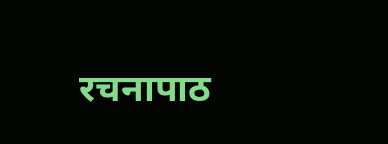रचनापाठ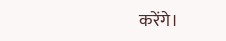करेंगे।